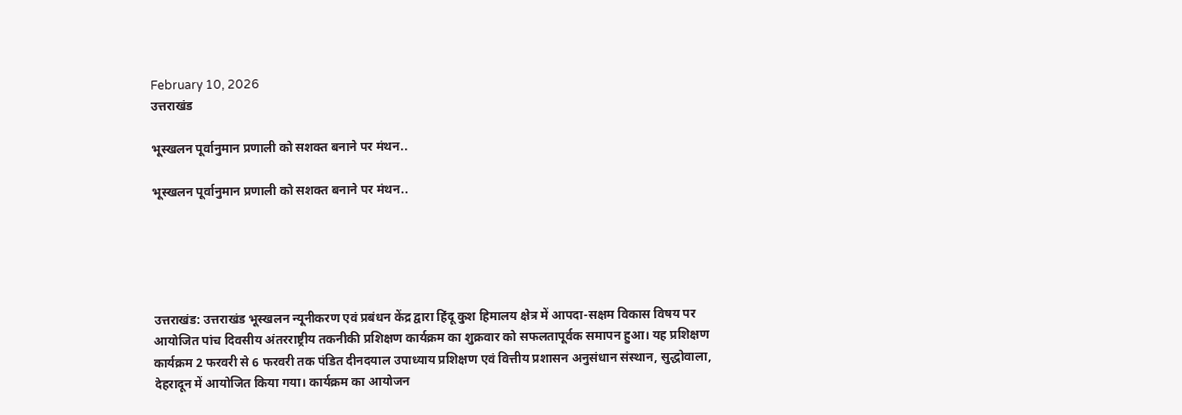February 10, 2026
उत्तराखंड

भूस्खलन पूर्वानुमान प्रणाली को सशक्त बनाने पर मंथन..

भूस्खलन पूर्वानुमान प्रणाली को सशक्त बनाने पर मंथन..





उत्तराखंड: उत्तराखंड भूस्खलन न्यूनीकरण एवं प्रबंधन केंद्र द्वारा हिंदू कुश हिमालय क्षेत्र में आपदा-सक्षम विकास विषय पर आयोजित पांच दिवसीय अंतरराष्ट्रीय तकनीकी प्रशिक्षण कार्यक्रम का शुक्रवार को सफलतापूर्वक समापन हुआ। यह प्रशिक्षण कार्यक्रम 2 फरवरी से 6 फरवरी तक पंडित दीनदयाल उपाध्याय प्रशिक्षण एवं वित्तीय प्रशासन अनुसंधान संस्थान, सुद्धोवाला, देहरादून में आयोजित किया गया। कार्यक्रम का आयोजन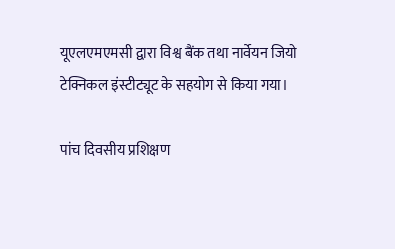यूएलएमएमसी द्वारा विश्व बैंक तथा नार्वेयन जियो टेक्निकल इंस्टीट्यूट के सहयोग से किया गया।

पांच दिवसीय प्रशिक्षण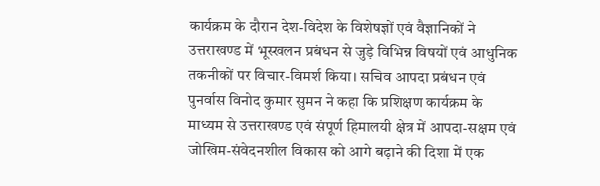कार्यक्रम के दौरान देश-विदेश के विशेषज्ञों एवं वैज्ञानिकों ने उत्तराखण्ड में भूस्खलन प्रबंधन से जुड़े विभिन्न विषयों एवं आधुनिक तकनीकों पर विचार-विमर्श किया। सचिव आपदा प्रबंधन एवं पुनर्वास विनोद कुमार सुमन ने कहा कि प्रशिक्षण कार्यक्रम के माध्यम से उत्तराखण्ड एवं संपूर्ण हिमालयी क्षेत्र में आपदा-सक्षम एवं जोखिम-संवेदनशील विकास को आगे बढ़ाने की दिशा में एक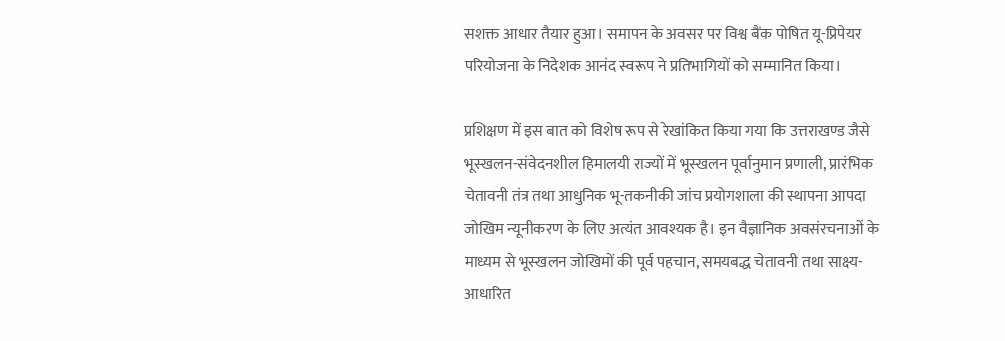सशक्त आधार तैयार हुआ। समापन के अवसर पर विश्व बैंक पोषित यू-प्रिपेयर परियोजना के निदेशक आनंद स्वरूप ने प्रतिभागियों को सम्मानित किया।

प्रशिक्षण में इस बात को विशेष रूप से रेखांकित किया गया कि उत्तराखण्ड जैसे भूस्खलन-संवेदनशील हिमालयी राज्यों में भूस्खलन पूर्वानुमान प्रणाली, प्रारंभिक चेतावनी तंत्र तथा आधुनिक भू-तकनीकी जांच प्रयोगशाला की स्थापना आपदा जोखिम न्यूनीकरण के लिए अत्यंत आवश्यक है। इन वैज्ञानिक अवसंरचनाओं के माध्यम से भूस्खलन जोखिमों की पूर्व पहचान, समयबद्ध चेतावनी तथा साक्ष्य-आधारित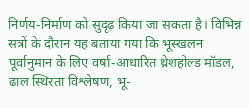निर्णय-निर्माण को सुदृढ़ किया जा सकता है। विभिन्न सत्रों के दौरान यह बताया गया कि भूस्खलन पूर्वानुमान के लिए वर्षा-आधारित थ्रेशहोल्ड मॉडल, ढाल स्थिरता विश्लेषण, भू-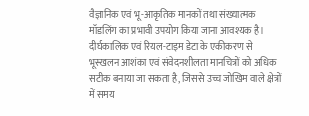वैज्ञानिक एवं भू-आकृतिक मानकों तथा संख्यात्मक मॉडलिंग का प्रभावी उपयोग किया जाना आवश्यक है। दीर्घकालिक एवं रियल-टाइम डेटा के एकीकरण से भूस्खलन आशंका एवं संवेदनशीलता मानचित्रों को अधिक सटीक बनाया जा सकता है, जिससे उच्च जोखिम वाले क्षेत्रों में समय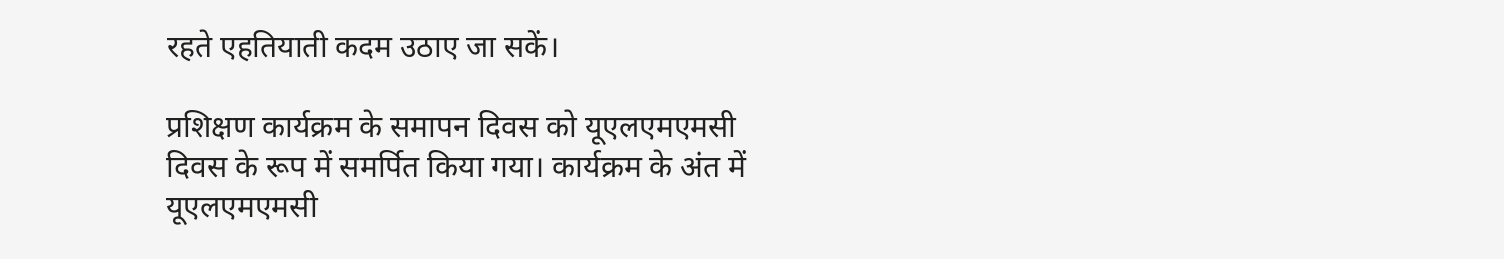रहते एहतियाती कदम उठाए जा सकें।

प्रशिक्षण कार्यक्रम के समापन दिवस को यूएलएमएमसी दिवस के रूप में समर्पित किया गया। कार्यक्रम के अंत में यूएलएमएमसी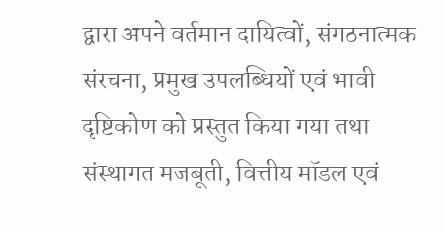द्वारा अपने वर्तमान दायित्वों, संगठनात्मक संरचना, प्रमुख उपलब्धियों एवं भावी दृष्टिकोण को प्रस्तुत किया गया तथा संस्थागत मजबूती, वित्तीय मॉडल एवं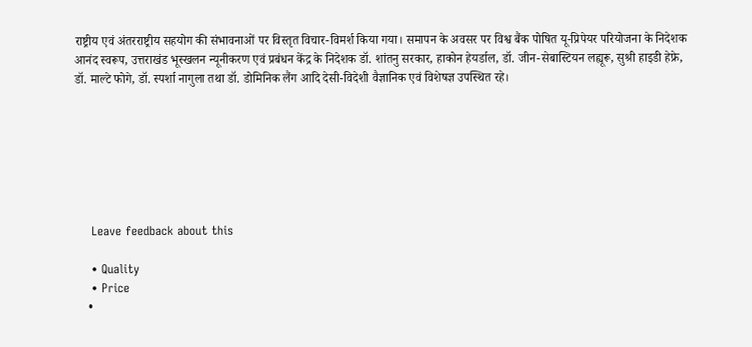राष्ट्रीय एवं अंतरराष्ट्रीय सहयोग की संभावनाओं पर विस्तृत विचार-विमर्श किया गया। समापन के अवसर पर विश्व बैंक पोषित यू-प्रिपेयर परियोजना के निदेशक आनंद स्वरूप, उत्तराखंड भूस्खलन न्यूनीकरण एवं प्रबंधन केंद्र के निदेशक डॉ. शांतनु सरकार, हाकोन हेयर्डाल, डॉ. जीन-सेबास्टियन लह्यूरू, सुश्री हाइडी हेफ्रे, डॉ. माल्टे फोगे, डॉ. स्पर्शा नागुला तथा डॉ. डोमिनिक लैंग आदि देसी-विदेशी वैज्ञानिक एवं विशेषज्ञ उपस्थित रहे।







    Leave feedback about this

    • Quality
    • Price
    •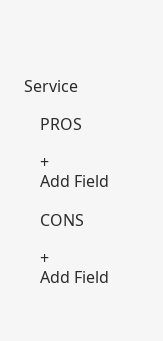Service

    PROS

    +
    Add Field

    CONS

    +
    Add Field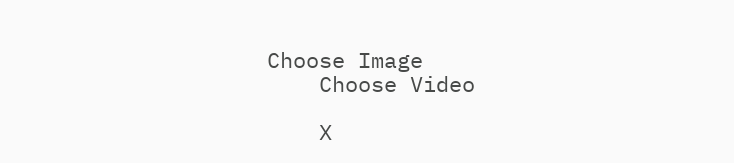Choose Image
    Choose Video

    X